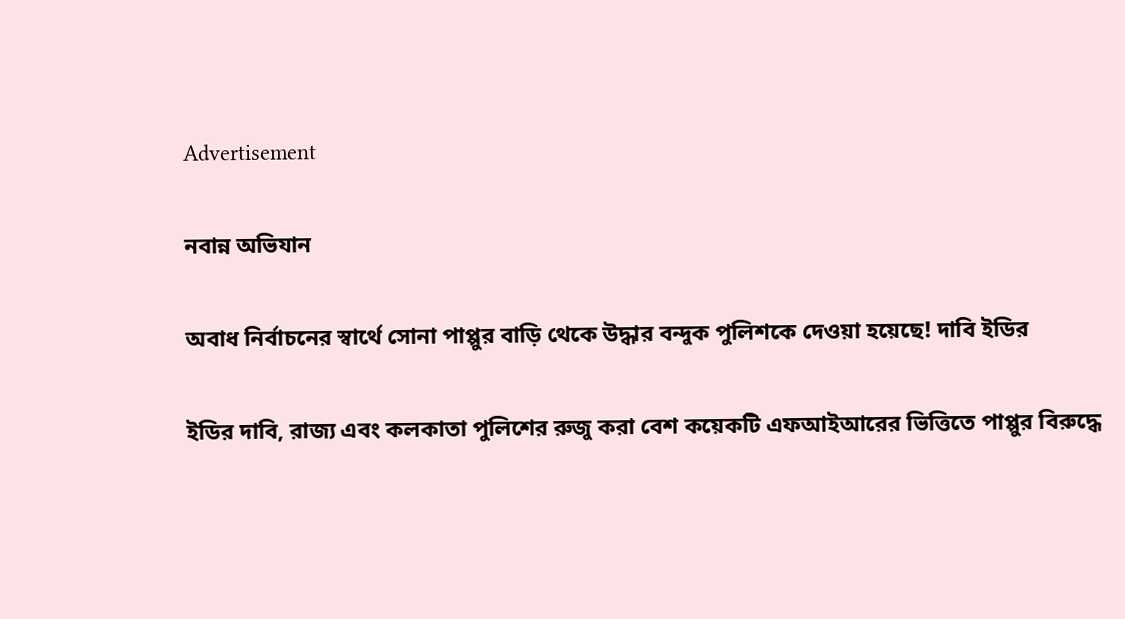Advertisement

নবান্ন অভিযান

অবাধ নির্বাচনের স্বার্থে সোনা পাপ্পুর বাড়ি থেকে উদ্ধার বন্দুক পুলিশকে দেওয়া হয়েছে! দাবি ইডির

ইডির দাবি, রাজ্য এবং কলকাতা পুলিশের রুজু করা বেশ কয়েকটি এফআইআরের ভিত্তিতে পাপ্পুর বিরুদ্ধে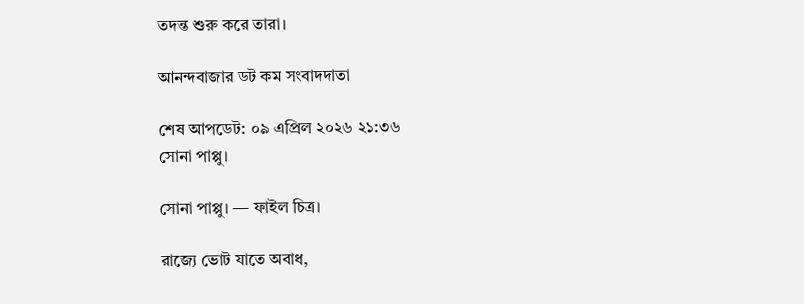তদন্ত শুরু করে তারা।

আনন্দবাজার ডট কম সংবাদদাতা

শেষ আপডেট: ০৯ এপ্রিল ২০২৬ ২১:৩৬
সোনা পাপ্পু।

সোনা পাপ্পু। — ফাইল চিত্র।

রাজ্যে ভোট যাতে অবাধ,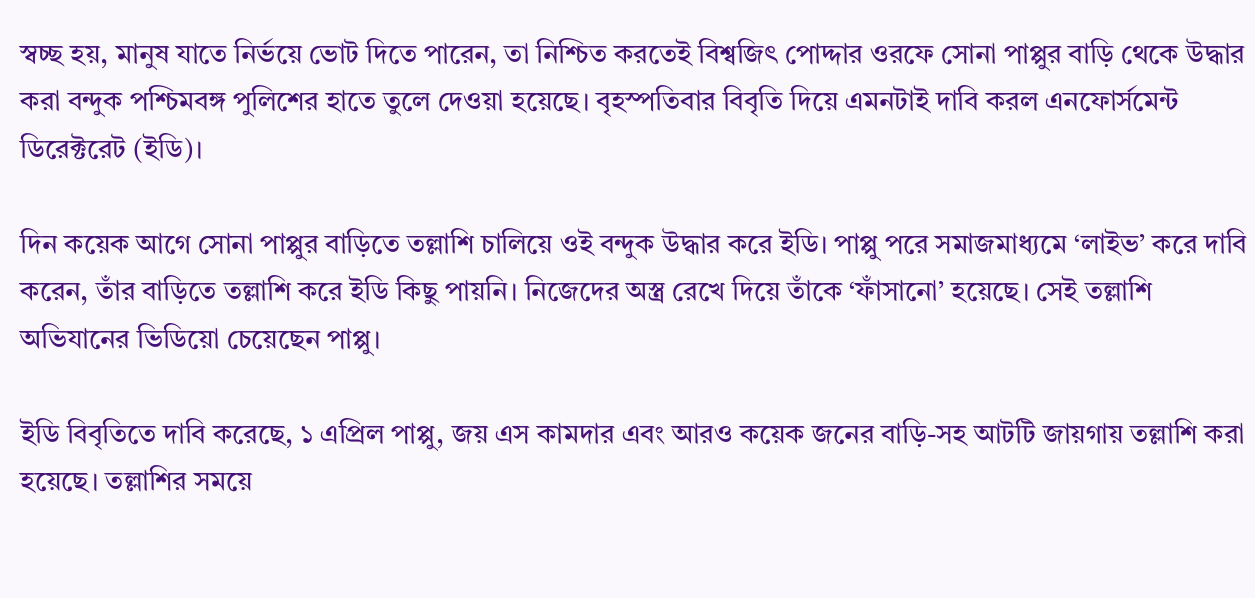স্বচ্ছ হয়, মানুষ যাতে নির্ভয়ে ভোট দিতে পারেন, তা নিশ্চিত করতেই বিশ্বজিৎ পোদ্দার ওরফে সোনা পাপ্পুর বাড়ি থেকে উদ্ধার করা বন্দুক পশ্চিমবঙ্গ পুলিশের হাতে তুলে দেওয়া হয়েছে। বৃহস্পতিবার বিবৃতি দিয়ে এমনটাই দাবি করল এনফোর্সমেন্ট ডিরেক্টরেট (ইডি)।

দিন কয়েক আগে সোনা পাপ্পুর বাড়িতে তল্লাশি চালিয়ে ওই বন্দুক উদ্ধার করে ইডি। পাপ্পু পরে সমাজমাধ্যমে ‘লাইভ’ করে দাবি করেন, তাঁর বাড়িতে তল্লাশি করে ইডি কিছু পায়নি। নিজেদের অস্ত্র রেখে দিয়ে তাঁকে ‘ফাঁসানো’ হয়েছে। সেই তল্লাশি অভিযানের ভিডিয়ো চেয়েছেন পাপ্পু।

ইডি বিবৃতিতে দাবি করেছে, ১ এপ্রিল পাপ্পু, জয় এস কামদার এবং আরও কয়েক জনের বাড়ি-সহ আটটি জায়গায় তল্লাশি করা হয়েছে। তল্লাশির সময়ে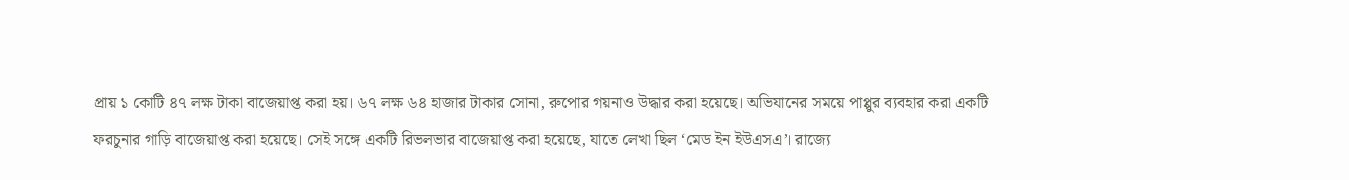প্রায় ১ কোটি ৪৭ লক্ষ টাকা বাজেয়াপ্ত করা হয়। ৬৭ লক্ষ ৬৪ হাজার টাকার সোনা, রুপোর গয়নাও উদ্ধার করা হয়েছে। অভিযানের সময়ে পাপ্পুর ব্যবহার করা একটি ফরচুনার গাড়ি বাজেয়াপ্ত করা হয়েছে। সেই সঙ্গে একটি রিভলভার বাজেয়াপ্ত করা হয়েছে, যাতে লেখা ছিল ‘মেড ইন ইউএসএ’। রাজ্যে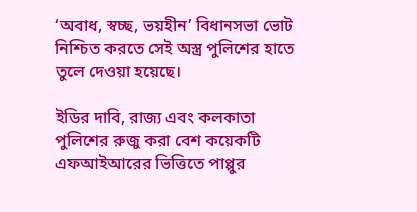‘অবাধ, স্বচ্ছ, ভয়হীন’ বিধানসভা ভোট নিশ্চিত করতে সেই অস্ত্র পুলিশের হাতে তুলে দেওয়া হয়েছে।

ইডির দাবি, রাজ্য এবং কলকাতা পুলিশের রুজু করা বেশ কয়েকটি এফআইআরের ভিত্তিতে পাপ্পুর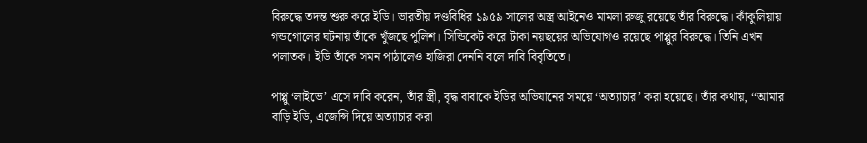বিরুদ্ধে তদন্ত শুরু করে ইডি। ভারতীয় দণ্ডবিধির ১৯৫৯ সালের অস্ত্র আইনেও মামলা রুজু রয়েছে তাঁর বিরুদ্ধে। কাঁকুলিয়ায় গন্ডগোলের ঘটনায় তাঁকে খুঁজছে পুলিশ। সিন্ডিকেট করে টাকা নয়ছয়ের অভিযোগও রয়েছে পাপ্পুর বিরুদ্ধে। তিনি এখন পলাতক। ইডি তাঁকে সমন পাঠালেও হাজিরা দেননি বলে দাবি বিবৃতিতে।

পাপ্পু ‘লাইভে’ এসে দাবি করেন, তাঁর স্ত্রী, বৃদ্ধ বাবাকে ইডির অভিযানের সময়ে ‘অত্যাচার’ করা হয়েছে। তাঁর কথায়, ‘‘আমার বাড়ি ইডি, এজেন্সি দিয়ে অত্যাচার করা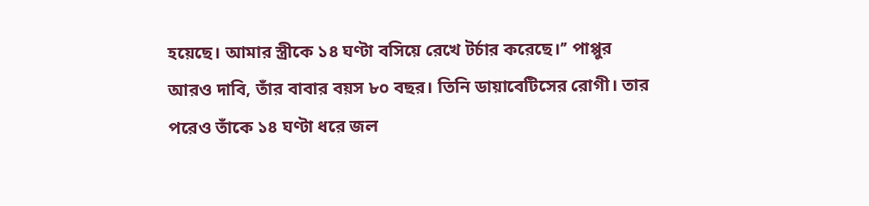হয়েছে। আমার স্ত্রীকে ১৪ ঘণ্টা বসিয়ে রেখে টর্চার করেছে।’’ পাপ্পুর আরও দাবি, তাঁর বাবার বয়স ৮০ বছর। তিনি ডায়াবেটিসের রোগী। তার পরেও তাঁকে ১৪ ঘণ্টা ধরে জল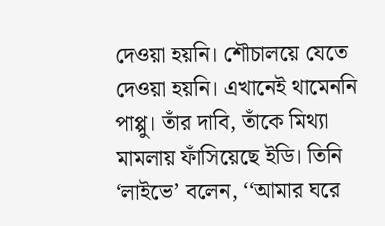দেওয়া হয়নি। শৌচালয়ে যেতে দেওয়া হয়নি। এখানেই থামেননি পাপ্পু। তাঁর দাবি, তাঁকে মিথ্যা মামলায় ফাঁসিয়েছে ইডি। তিনি ‘লাইভে’ বলেন, ‘‘আমার ঘরে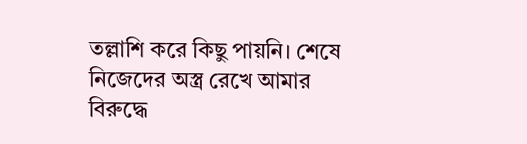তল্লাশি করে কিছু পায়নি। শেষে নিজেদের অস্ত্র রেখে আমার বিরুদ্ধে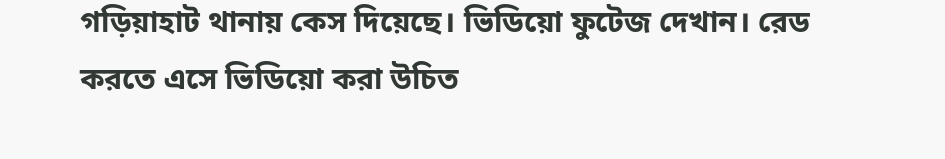গড়িয়াহাট থানায় কেস দিয়েছে। ভিডিয়ো ফুটেজ দেখান। রেড করতে এসে ভিডিয়ো করা উচিত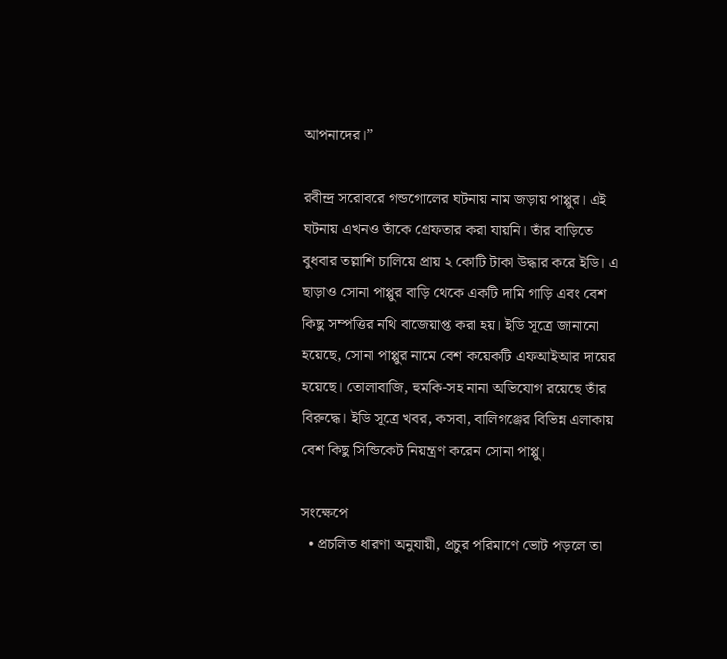আপনাদের।’’

রবীন্দ্র সরোবরে গন্ডগোলের ঘটনায় নাম জড়ায় পাপ্পুর। এই ঘটনায় এখনও তাঁকে গ্রেফতার করা যায়নি। তাঁর বাড়িতে বুধবার তল্লাশি চালিয়ে প্রায় ২ কোটি টাকা উদ্ধার করে ইডি। এ ছাড়াও সোনা পাপ্পুর বাড়ি থেকে একটি দামি গাড়ি এবং বেশ কিছু সম্পত্তির নথি বাজেয়াপ্ত করা হয়। ইডি সূত্রে জানানো হয়েছে, সোনা পাপ্পুর নামে বেশ কয়েকটি এফআইআর দায়ের হয়েছে। তোলাবাজি, হুমকি-সহ নানা অভিযোগ রয়েছে তাঁর বিরুদ্ধে। ইডি সূত্রে খবর, কসবা, বালিগঞ্জের বিভিন্ন এলাকায় বেশ কিছু সিন্ডিকেট নিয়ন্ত্রণ করেন সোনা পাপ্পু।

সংক্ষেপে
  • প্রচলিত ধারণা অনুযায়ী, প্রচুর পরিমাণে ভোট পড়লে তা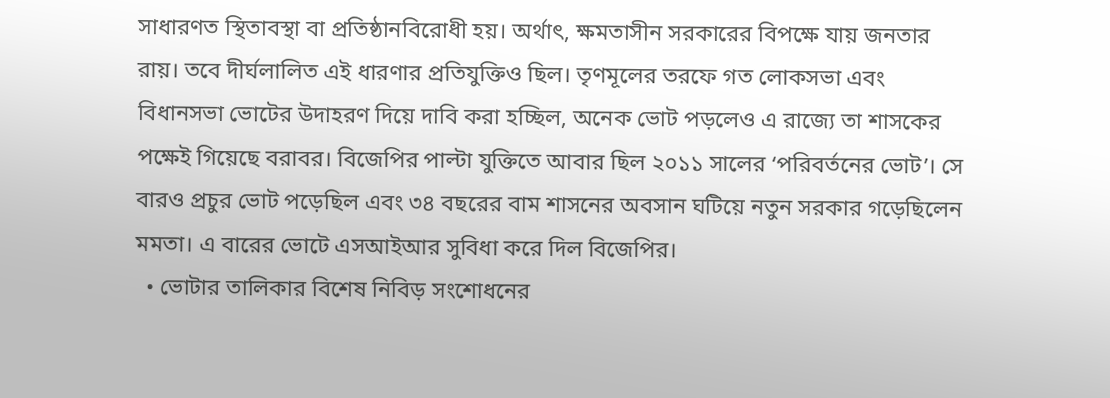সাধারণত স্থিতাবস্থা বা প্রতিষ্ঠানবিরোধী হয়। অর্থাৎ, ক্ষমতাসীন সরকারের বিপক্ষে যায় জনতার রায়। তবে দীর্ঘলালিত এই ধারণার প্রতিযুক্তিও ছিল। তৃণমূলের তরফে গত লোকসভা এবং বিধানসভা ভোটের উদাহরণ দিয়ে দাবি করা হচ্ছিল, অনেক ভোট পড়লেও এ রাজ্যে তা শাসকের পক্ষেই গিয়েছে বরাবর। বিজেপির পাল্টা যুক্তিতে আবার ছিল ২০১১ সালের ‘পরিবর্তনের ভোট’। সে বারও প্রচুর ভোট পড়েছিল এবং ৩৪ বছরের বাম শাসনের অবসান ঘটিয়ে নতুন সরকার গড়েছিলেন মমতা। এ বারের ভোটে এসআইআর সুবিধা করে দিল বিজেপির।
  • ভোটার তালিকার বিশেষ নিবিড় সংশোধনের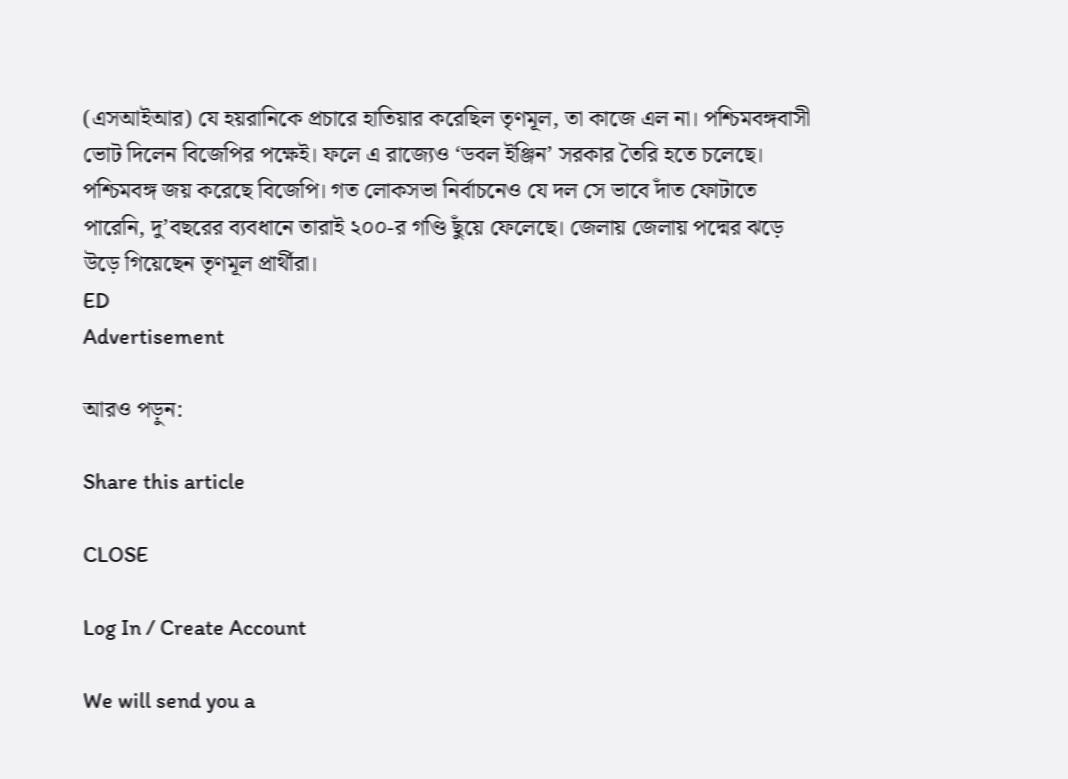(এসআইআর) যে হয়রানিকে প্রচারে হাতিয়ার করেছিল তৃণমূল, তা কাজে এল না। পশ্চিমবঙ্গবাসী ভোট দিলেন বিজেপির পক্ষেই। ফলে এ রাজ্যেও ‘ডবল ইঞ্জিন’ সরকার তৈরি হতে চলেছে। পশ্চিমবঙ্গ জয় করেছে বিজেপি। গত লোকসভা নির্বাচনেও যে দল সে ভাবে দাঁত ফোটাতে পারেনি, দু’বছরের ব্যবধানে তারাই ২০০-র গণ্ডি ছুঁয়ে ফেলেছে। জেলায় জেলায় পদ্মের ঝড়ে উড়ে গিয়েছেন তৃণমূল প্রার্থীরা।
ED
Advertisement

আরও পড়ুন:

Share this article

CLOSE

Log In / Create Account

We will send you a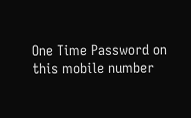One Time Password on this mobile number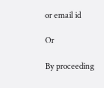or email id

Or

By proceeding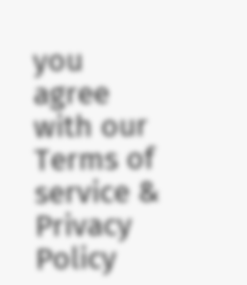you agree with our Terms of service & Privacy Policy